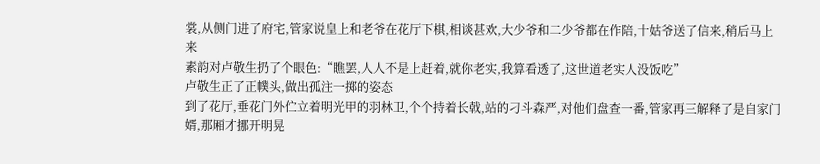裳,从侧门进了府宅,管家说皇上和老爷在花厅下棋,相谈甚欢,大少爷和二少爷都在作陪,十姑爷送了信来,稍后马上来
素韵对卢敬生扔了个眼色:“瞧罢,人人不是上赶着,就你老实,我算看透了,这世道老实人没饭吃”
卢敬生正了正幞头,做出孤注一掷的姿态
到了花厅,垂花门外伫立着明光甲的羽林卫,个个持着长戟,站的刁斗森严,对他们盘查一番,管家再三解释了是自家门婿,那厢才挪开明晃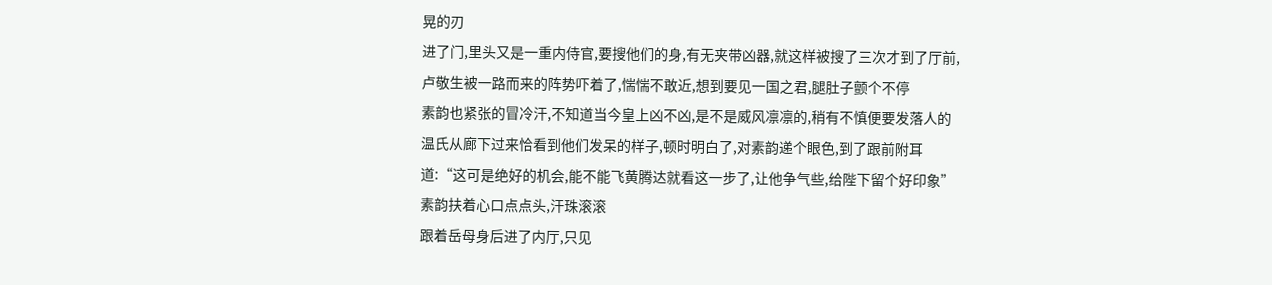晃的刃
进了门,里头又是一重内侍官,要搜他们的身,有无夹带凶器,就这样被搜了三次才到了厅前,卢敬生被一路而来的阵势吓着了,惴惴不敢近,想到要见一国之君,腿肚子颤个不停
素韵也紧张的冒冷汗,不知道当今皇上凶不凶,是不是威风凛凛的,稍有不慎便要发落人的
温氏从廊下过来恰看到他们发呆的样子,顿时明白了,对素韵递个眼色,到了跟前附耳道:“这可是绝好的机会,能不能飞黄腾达就看这一步了,让他争气些,给陛下留个好印象”
素韵扶着心口点点头,汗珠滚滚
跟着岳母身后进了内厅,只见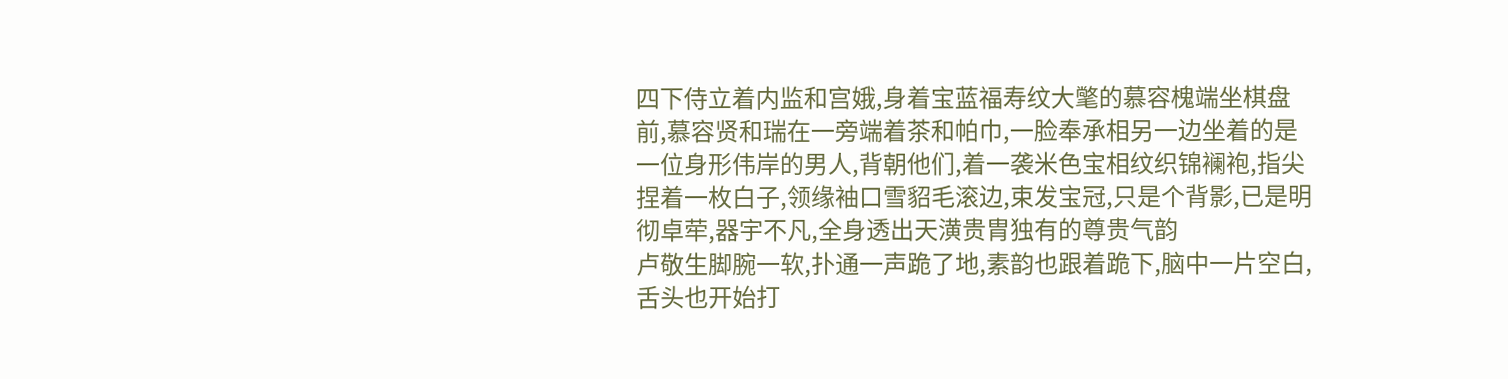四下侍立着内监和宫娥,身着宝蓝福寿纹大氅的慕容槐端坐棋盘前,慕容贤和瑞在一旁端着茶和帕巾,一脸奉承相另一边坐着的是一位身形伟岸的男人,背朝他们,着一袭米色宝相纹织锦襕袍,指尖捏着一枚白子,领缘袖口雪貂毛滚边,束发宝冠,只是个背影,已是明彻卓荦,器宇不凡,全身透出天潢贵胄独有的尊贵气韵
卢敬生脚腕一软,扑通一声跪了地,素韵也跟着跪下,脑中一片空白,舌头也开始打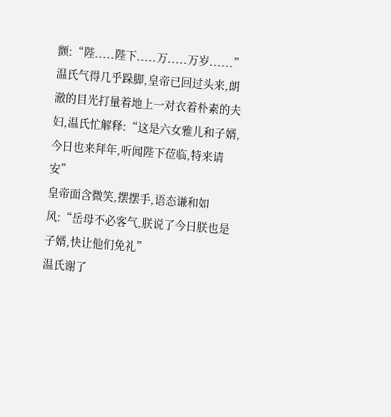颤:“陛.....陛下.....万.....万岁......”
温氏气得几乎跺脚,皇帝已回过头来,朗澈的目光打量着地上一对衣着朴素的夫妇,温氏忙解释:“这是六女雅儿和子婿,今日也来拜年,听闻陛下莅临,特来请安”
皇帝面含微笑,摆摆手,语态谦和如风:“岳母不必客气,朕说了今日朕也是子婿,快让他们免礼”
温氏谢了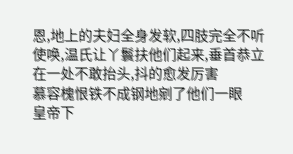恩,地上的夫妇全身发软,四肢完全不听使唤,温氏让丫鬟扶他们起来,垂首恭立在一处不敢抬头,抖的愈发厉害
慕容槐恨铁不成钢地剜了他们一眼
皇帝下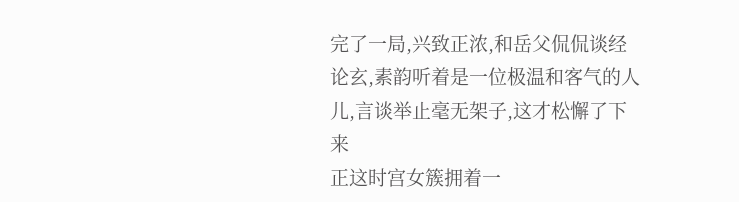完了一局,兴致正浓,和岳父侃侃谈经论玄,素韵听着是一位极温和客气的人儿,言谈举止毫无架子,这才松懈了下来
正这时宫女簇拥着一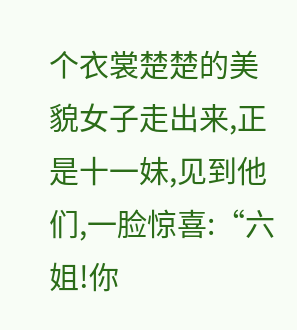个衣裳楚楚的美貌女子走出来,正是十一妹,见到他们,一脸惊喜:“六姐!你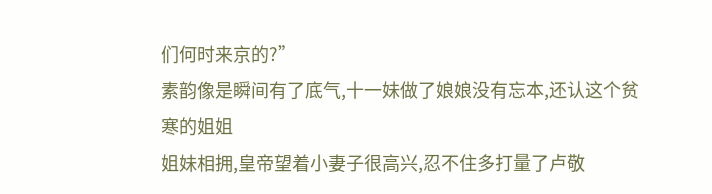们何时来京的?”
素韵像是瞬间有了底气,十一妹做了娘娘没有忘本,还认这个贫寒的姐姐
姐妹相拥,皇帝望着小妻子很高兴,忍不住多打量了卢敬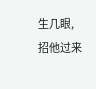生几眼,招他过来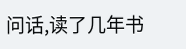问话,读了几年书